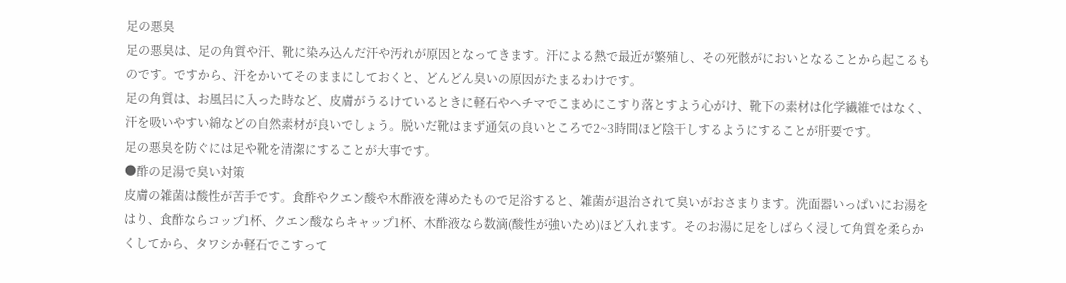足の悪臭
足の悪臭は、足の角質や汗、靴に染み込んだ汗や汚れが原因となってきます。汗による熱で最近が繁殖し、その死骸がにおいとなることから起こるものです。ですから、汗をかいてそのままにしておくと、どんどん臭いの原因がたまるわけです。
足の角質は、お風呂に入った時など、皮膚がうるけているときに軽石やヘチマでこまめにこすり落とすよう心がけ、靴下の素材は化学繊維ではなく、汗を吸いやすい綿などの自然素材が良いでしょう。脱いだ靴はまず通気の良いところで2~3時間ほど陰干しするようにすることが肝要です。
足の悪臭を防ぐには足や靴を清潔にすることが大事です。
●酢の足湯で臭い対策
皮膚の雑菌は酸性が苦手です。食酢やクエン酸や木酢液を薄めたもので足浴すると、雑菌が退治されて臭いがおさまります。洗面器いっぱいにお湯をはり、食酢ならコップ1杯、クエン酸ならキャップ1杯、木酢液なら数滴(酸性が強いため)ほど入れます。そのお湯に足をしばらく浸して角質を柔らかくしてから、タワシか軽石でこすって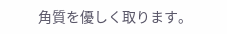角質を優しく取ります。